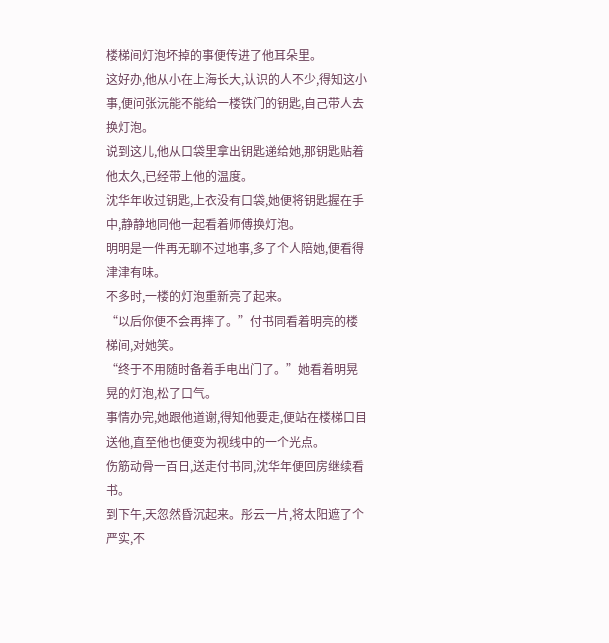楼梯间灯泡坏掉的事便传进了他耳朵里。
这好办,他从小在上海长大,认识的人不少,得知这小事,便问张沅能不能给一楼铁门的钥匙,自己带人去换灯泡。
说到这儿,他从口袋里拿出钥匙递给她,那钥匙贴着他太久,已经带上他的温度。
沈华年收过钥匙,上衣没有口袋,她便将钥匙握在手中,静静地同他一起看着师傅换灯泡。
明明是一件再无聊不过地事,多了个人陪她,便看得津津有味。
不多时,一楼的灯泡重新亮了起来。
“以后你便不会再摔了。”付书同看着明亮的楼梯间,对她笑。
“终于不用随时备着手电出门了。”她看着明晃晃的灯泡,松了口气。
事情办完,她跟他道谢,得知他要走,便站在楼梯口目送他,直至他也便变为视线中的一个光点。
伤筋动骨一百日,送走付书同,沈华年便回房继续看书。
到下午,天忽然昏沉起来。彤云一片,将太阳遮了个严实,不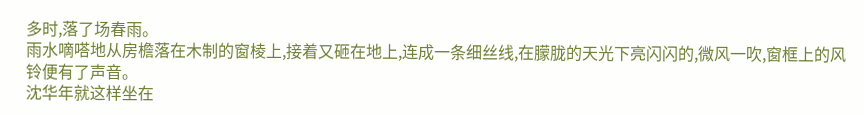多时,落了场春雨。
雨水嘀嗒地从房檐落在木制的窗棱上,接着又砸在地上,连成一条细丝线,在朦胧的天光下亮闪闪的,微风一吹,窗框上的风铃便有了声音。
沈华年就这样坐在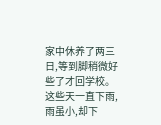家中休养了两三日,等到脚稍微好些了才回学校。
这些天一直下雨,雨虽小,却下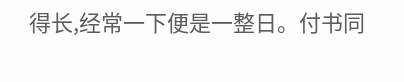得长,经常一下便是一整日。付书同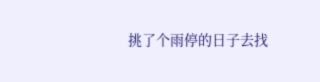挑了个雨停的日子去找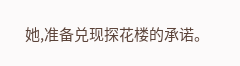她,准备兑现探花楼的承诺。